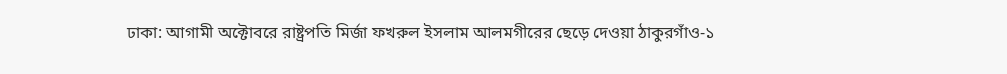ঢাকা: আগামী অক্টোবরে রাষ্ট্রপতি মির্জা ফখরুল ইসলাম আলমগীরের ছেড়ে দেওয়া ঠাকুরগাঁও-১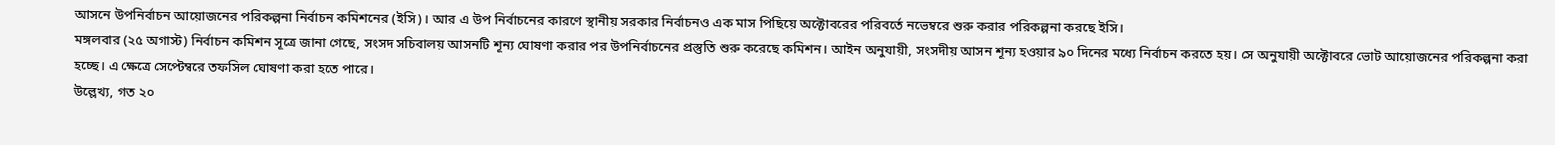আসনে উপনির্বাচন আয়োজনের পরিকল্পনা নির্বাচন কমিশনের (ইসি)। আর এ উপ নির্বাচনের কারণে স্থানীয় সরকার নির্বাচনও এক মাস পিছিয়ে অক্টোবরের পরিবর্তে নভেম্বরে শুরু করার পরিকল্পনা করছে ইসি।
মঙ্গলবার (২৫ অগাস্ট) নির্বাচন কমিশন সূত্রে জানা গেছে, সংসদ সচিবালয় আসনটি শূন্য ঘোষণা করার পর উপনির্বাচনের প্রস্তুতি শুরু করেছে কমিশন। আইন অনুযায়ী, সংসদীয় আসন শূন্য হওয়ার ৯০ দিনের মধ্যে নির্বাচন করতে হয়। সে অনুযায়ী অক্টোবরে ভোট আয়োজনের পরিকল্পনা করা হচ্ছে। এ ক্ষেত্রে সেপ্টেম্বরে তফসিল ঘোষণা করা হতে পারে।
উল্লেখ্য, গত ২০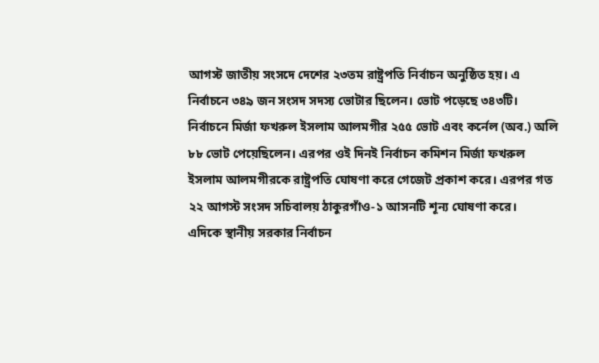আগস্ট জাতীয় সংসদে দেশের ২৩তম রাষ্ট্রপতি নির্বাচন অনুষ্ঠিত হয়। এ নির্বাচনে ৩৪৯ জন সংসদ সদস্য ভোটার ছিলেন। ভোট পড়েছে ৩৪৩টি। নির্বাচনে মির্জা ফখরুল ইসলাম আলমগীর ২৫৫ ভোট এবং কর্নেল (অব.) অলি ৮৮ ভোট পেয়েছিলেন। এরপর ওই দিনই নির্বাচন কমিশন মির্জা ফখরুল ইসলাম আলমগীরকে রাষ্ট্রপতি ঘোষণা করে গেজেট প্রকাশ করে। এরপর গত ২২ আগস্ট সংসদ সচিবালয় ঠাকুরগাঁও-১ আসনটি শূন্য ঘোষণা করে।
এদিকে স্থানীয় সরকার নির্বাচন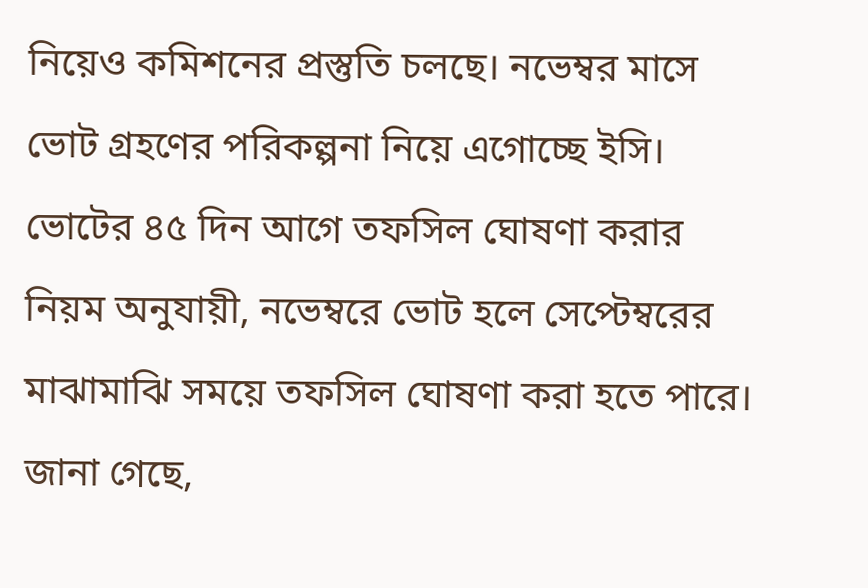নিয়েও কমিশনের প্রস্তুতি চলছে। নভেম্বর মাসে ভোট গ্রহণের পরিকল্পনা নিয়ে এগোচ্ছে ইসি। ভোটের ৪৫ দিন আগে তফসিল ঘোষণা করার নিয়ম অনুযায়ী, নভেম্বরে ভোট হলে সেপ্টেম্বরের মাঝামাঝি সময়ে তফসিল ঘোষণা করা হতে পারে।
জানা গেছে,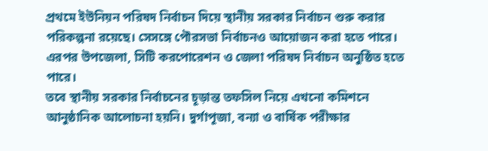প্রথমে ইউনিয়ন পরিষদ নির্বাচন দিয়ে স্থানীয় সরকার নির্বাচন শুরু করার পরিকল্পনা রয়েছে। সেসঙ্গে পৌরসভা নির্বাচনও আয়োজন করা হতে পারে। এরপর উপজেলা, সিটি করপোরেশন ও জেলা পরিষদ নির্বাচন অনুষ্ঠিত হতে পারে।
তবে স্থানীয় সরকার নির্বাচনের চূড়ান্ত তফসিল নিয়ে এখনো কমিশনে আনুষ্ঠানিক আলোচনা হয়নি। দুর্গাপূজা, বন্যা ও বার্ষিক পরীক্ষার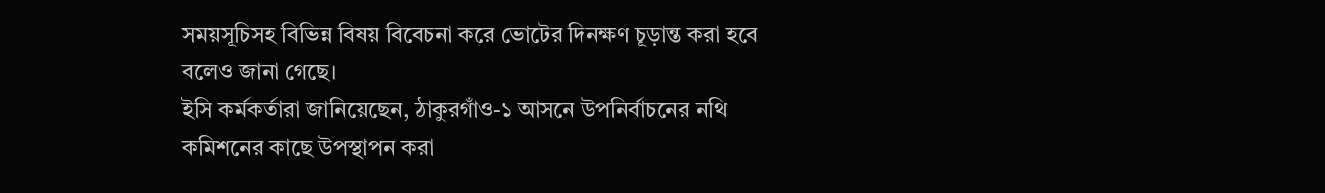সময়সূচিসহ বিভিন্ন বিষয় বিবেচনা করে ভোটের দিনক্ষণ চূড়ান্ত করা হবে বলেও জানা গেছে।
ইসি কর্মকর্তারা জানিয়েছেন, ঠাকুরগাঁও-১ আসনে উপনির্বাচনের নথি কমিশনের কাছে উপস্থাপন করা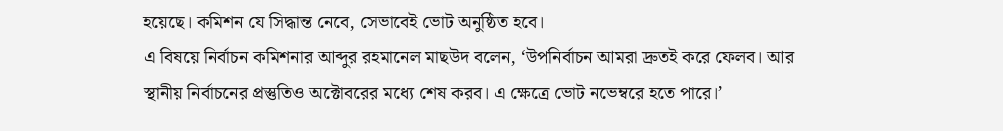হয়েছে। কমিশন যে সিদ্ধান্ত নেবে, সেভাবেই ভোট অনুষ্ঠিত হবে।
এ বিষয়ে নির্বাচন কমিশনার আব্দুর রহমানেল মাছউদ বলেন, ‘উপনির্বাচন আমরা দ্রুতই করে ফেলব। আর স্থানীয় নির্বাচনের প্রস্তুতিও অক্টোবরের মধ্যে শেষ করব। এ ক্ষেত্রে ভোট নভেম্বরে হতে পারে।’